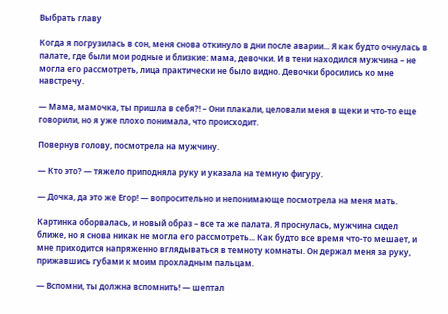Выбрать главу

Когда я погрузилась в сон, меня снова откинуло в дни после аварии... Я как будто очнулась в палате, где были мои родные и близкие: мама, девочки. И в тени находился мужчина – не могла его рассмотреть, лица практически не было видно. Девочки бросились ко мне навстречу.

— Мама, мамочка, ты пришла в себя?! – Они плакали, целовали меня в щеки и что-то еще говорили, но я уже плохо понимала, что происходит.

Повернув голову, посмотрела на мужчину.

— Кто это? — тяжело приподняла руку и указала на темную фигуру.

— Дочка, да это же Егор! — вопросительно и непонимающе посмотрела на меня мать.

Картинка оборвалась, и новый образ – все та же палата. Я проснулась, мужчина сидел ближе, но я снова никак не могла его рассмотреть... Как будто все время что-то мешает, и мне приходится напряженно вглядываться в темноту комнаты. Он держал меня за руку, прижавшись губами к моим прохладным пальцам.

— Вспомни, ты должна вспомнить! — шептал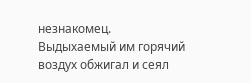незнакомец. Выдыхаемый им горячий воздух обжигал и сеял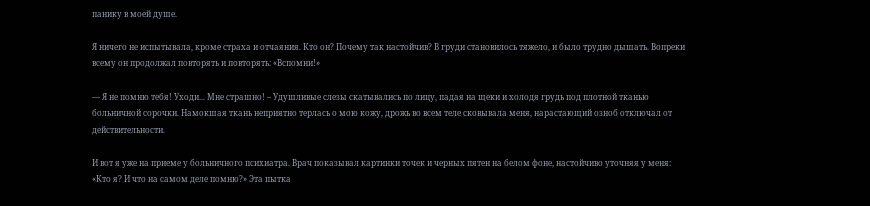панику в моей душе.

Я ничего не испытывала, кроме страха и отчаяния. Кто он? Почему так настойчив? В груди становилось тяжело, и было трудно дышать. Вопреки всему он продолжал повторять и повторять: «Вспомни!»

— Я не помню тебя! Уходи... Мне страшно! – Удушливые слезы скатывались по лицу, падая на щеки и холодя грудь под плотной тканью больничной сорочки. Намокшая ткань неприятно терлась о мою кожу, дрожь во всем теле сковывала меня, нарастающий озноб отключал от действительности.

И вот я уже на приеме у больничного психиатра. Врач показывал картинки точек и черных пятен на белом фоне, настойчиво уточняя у меня: «Кто я? И что на самом деле помню?» Эта пытка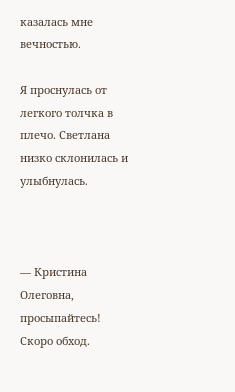казалась мне вечностью.

Я проснулась от легкого толчка в плечо. Светлана низко склонилась и улыбнулась.



— Кристина Олеговна, просыпайтесь! Скоро обход.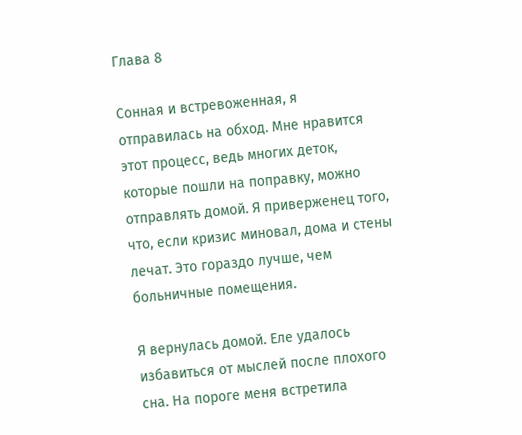Глава 8

Сонная и встревоженная, я отправилась на обход. Мне нравится этот процесс, ведь многих деток, которые пошли на поправку, можно отправлять домой. Я приверженец того, что, если кризис миновал, дома и стены лечат. Это гораздо лучше, чем больничные помещения.

Я вернулась домой. Еле удалось избавиться от мыслей после плохого сна. На пороге меня встретила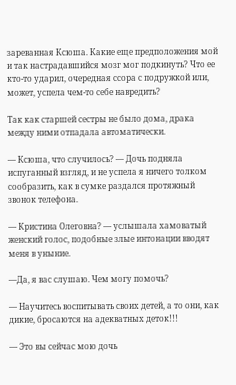зареванная Ксюша. Какие еще предположения мой и так настрадавшийся мозг мог подкинуть? Что ее кто-то ударил, очередная ссора с подружкой или, может, успела чем-то себе навредить?

Так как старшей сестры не было дома, драка между ними отпадала автоматически.

— Ксюша, что случилось? — Дочь подняла испуганный взгляд, и не успела я ничего толком сообразить, как в сумке раздался протяжный звонок телефона.

— Кристина Олеговна? — услышала хамоватый женский голос, подобные злые интонации вводят меня в уныние.

—Да, я вас слушаю. Чем могу помочь?

— Научитесь воспитывать своих детей, а то они, как дикие, бросаются на адекватных деток!!!

— Это вы сейчас мою дочь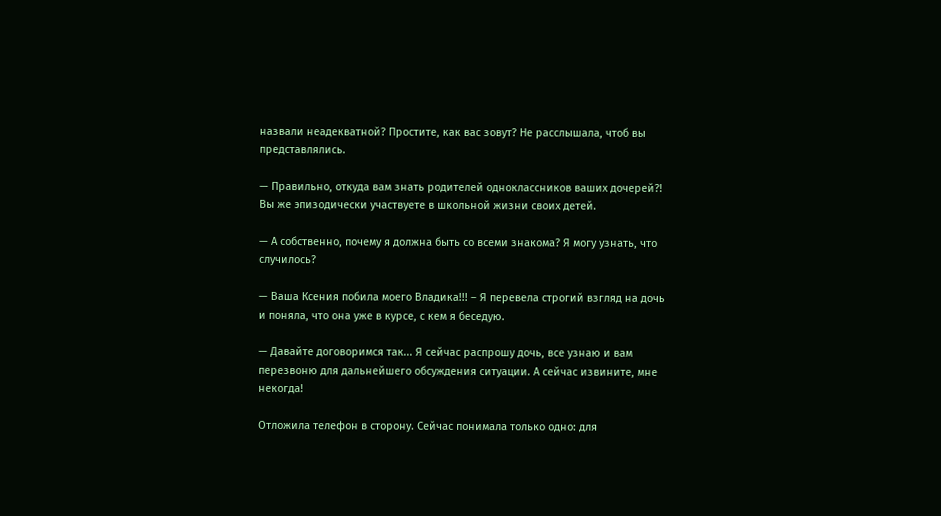назвали неадекватной? Простите, как вас зовут? Не расслышала, чтоб вы представлялись.

— Правильно, откуда вам знать родителей одноклассников ваших дочерей?! Вы же эпизодически участвуете в школьной жизни своих детей.

— А собственно, почему я должна быть со всеми знакома? Я могу узнать, что случилось?

— Ваша Ксения побила моего Владика!!! – Я перевела строгий взгляд на дочь и поняла, что она уже в курсе, с кем я беседую.

— Давайте договоримся так... Я сейчас распрошу дочь, все узнаю и вам перезвоню для дальнейшего обсуждения ситуации. А сейчас извините, мне некогда!

Отложила телефон в сторону. Сейчас понимала только одно: для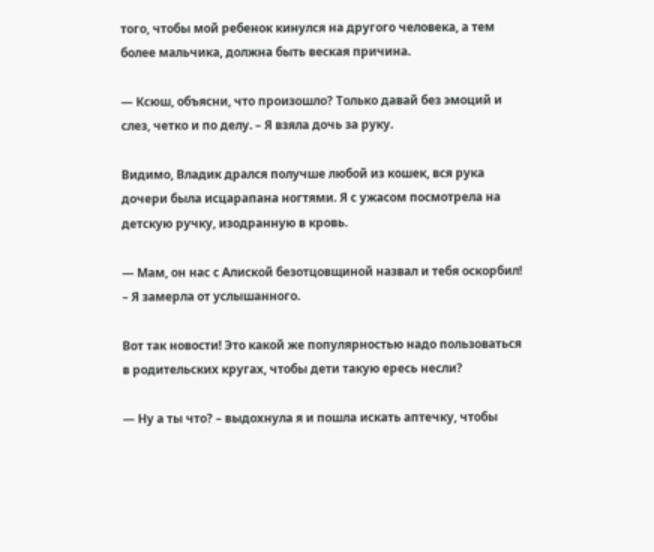того, чтобы мой ребенок кинулся на другого человека, а тем более мальчика, должна быть веская причина.

— Ксюш, объясни, что произошло? Только давай без эмоций и слез, четко и по делу. – Я взяла дочь за руку.

Видимо, Владик дрался получше любой из кошек, вся рука дочери была исцарапана ногтями. Я с ужасом посмотрела на детскую ручку, изодранную в кровь.

— Мам, он нас с Алиской безотцовщиной назвал и тебя оскорбил! – Я замерла от услышанного.

Вот так новости! Это какой же популярностью надо пользоваться в родительских кругах, чтобы дети такую ересь несли?

— Ну а ты что? – выдохнула я и пошла искать аптечку, чтобы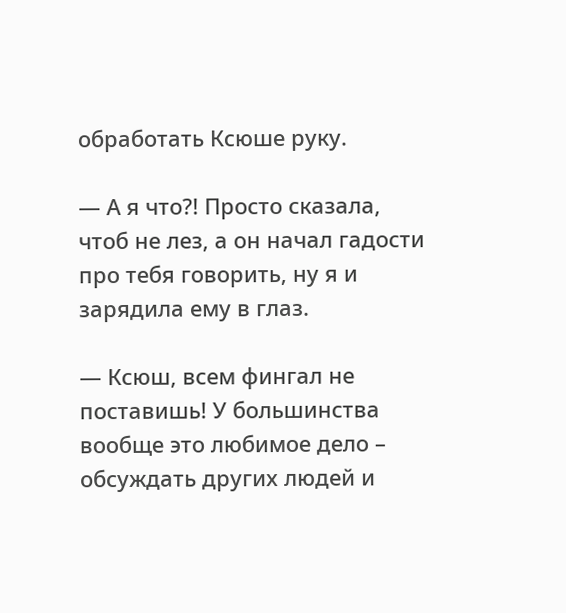обработать Ксюше руку.

— А я что?! Просто сказала, чтоб не лез, а он начал гадости про тебя говорить, ну я и зарядила ему в глаз.

— Ксюш, всем фингал не поставишь! У большинства вообще это любимое дело – обсуждать других людей и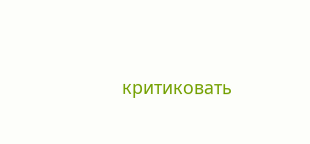критиковать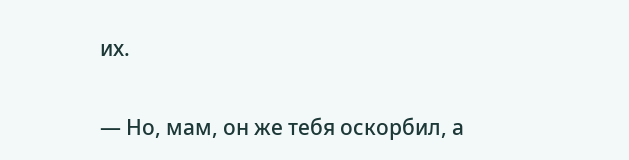их.

— Но, мам, он же тебя оскорбил, а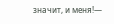значит, и меня!—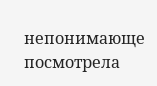непонимающе посмотрела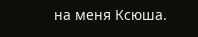на меня Ксюша.